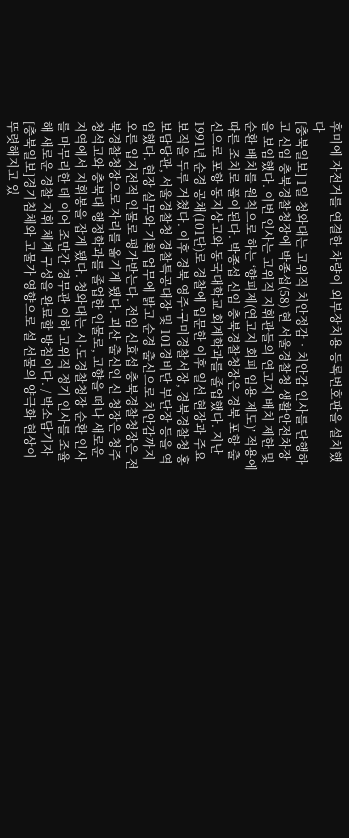후미에 자전거를 연결한 차량이 외부장치용 등록번호판을 설치했다
[충북일보] 1일 청와대는 고위직 치안정감‧치안감 인사를 단행하고 신임 충북경찰청장에 박종섭(58) 현 서울경찰청 생활안전차장을 보임했다. 이번 인사는 고위직 지휘관들의 연고지 배치 제한 및 순환 배치를 원칙으로 하는 ‘향피제(연고지 회피 임용 제도)’ 적용에 따른 조치로 풀이된다. 박종섭 신임 충북경찰청장은 경북 포항 출신으로 포항 동지상고와 동국대학교 회계학과를 졸업했다. 지난 1991년 순경 공채(101단)로 경찰에 입문한 이후 일선 현장과 주요 보직을 두루 거쳤다. 이후 경북 영주·구미경찰서장, 경북경찰청 홍보담당관, 서울경찰청 경찰특공대장 및 101경비단 부단장 등을 역임했다. 현장 실무와 기획 업무에 밝고 순경 출신으로 치안감까지 오른 입지전적 인물로 평가받는다. 전임 신효섭 충북경찰청장은 전북경찰청장으로 자리를 옮기게 됐다. 괴산 출신인 신 청장은 청주 청석고와 충북대 행정학과를 졸업한 인물로, 고향을 떠나 새로운 지역에서 지휘봉을 잡게 됐다. 청와대는 시·도경찰청장 순환 인사를 마무리한 데 이어 조만간 경무관 이하 고위직 정기 인사를 조율해 새로운 경찰 지휘 체계 구성을 완료할 방침이다. / 박소담기자
[충북일보]경기침체와 고물가 영향으로 설 선물의 양극화 현상이 뚜렷해지고 있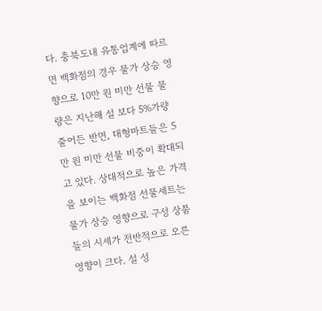다. 충북도내 유통업계에 따르면 백화점의 경우 물가 상승 영향으로 10만 원 미만 선물 물량은 지난해 설 보다 5%가량 줄어든 반면, 대형마트들은 5만 원 미만 선물 비중이 확대되고 있다. 상대적으로 높은 가격을 보이는 백화점 선물세트는 물가 상승 영향으로 구성 상품들의 시세가 전반적으로 오른 영향이 크다. 설 성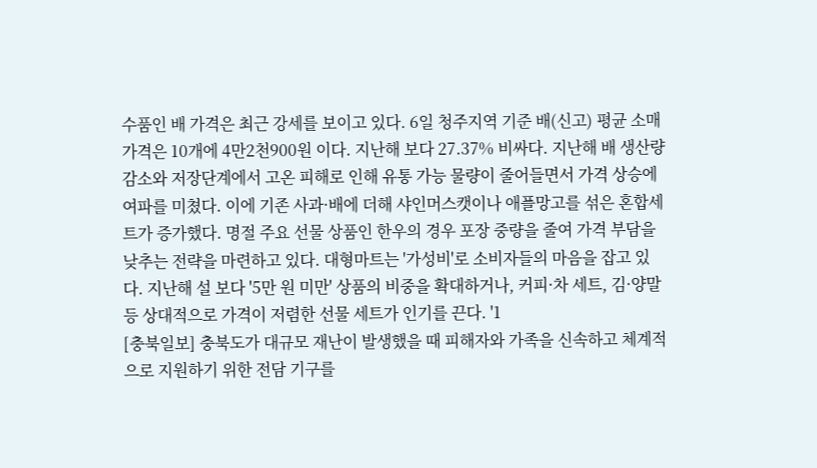수품인 배 가격은 최근 강세를 보이고 있다. 6일 청주지역 기준 배(신고) 평균 소매 가격은 10개에 4만2천900원 이다. 지난해 보다 27.37% 비싸다. 지난해 배 생산량 감소와 저장단계에서 고온 피해로 인해 유통 가능 물량이 줄어들면서 가격 상승에 여파를 미쳤다. 이에 기존 사과·배에 더해 샤인머스캣이나 애플망고를 섞은 혼합세트가 증가했다. 명절 주요 선물 상품인 한우의 경우 포장 중량을 줄여 가격 부담을 낮추는 전략을 마련하고 있다. 대형마트는 '가성비'로 소비자들의 마음을 잡고 있다. 지난해 설 보다 '5만 원 미만' 상품의 비중을 확대하거나, 커피·차 세트, 김·양말 등 상대적으로 가격이 저렴한 선물 세트가 인기를 끈다. '1
[충북일보] 충북도가 대규모 재난이 발생했을 때 피해자와 가족을 신속하고 체계적으로 지원하기 위한 전담 기구를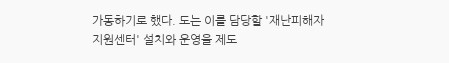가동하기로 했다. 도는 이를 담당할 '재난피해자지원센터' 설치와 운영을 제도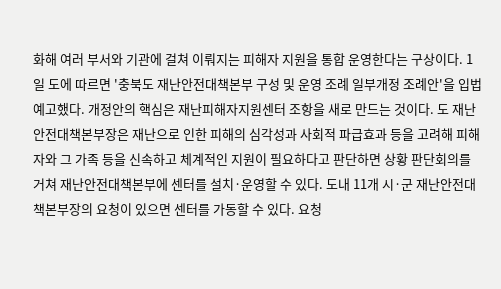화해 여러 부서와 기관에 걸쳐 이뤄지는 피해자 지원을 통합 운영한다는 구상이다. 1일 도에 따르면 '충북도 재난안전대책본부 구성 및 운영 조례 일부개정 조례안'을 입법 예고했다. 개정안의 핵심은 재난피해자지원센터 조항을 새로 만드는 것이다. 도 재난안전대책본부장은 재난으로 인한 피해의 심각성과 사회적 파급효과 등을 고려해 피해자와 그 가족 등을 신속하고 체계적인 지원이 필요하다고 판단하면 상황 판단회의를 거쳐 재난안전대책본부에 센터를 설치·운영할 수 있다. 도내 11개 시·군 재난안전대책본부장의 요청이 있으면 센터를 가동할 수 있다. 요청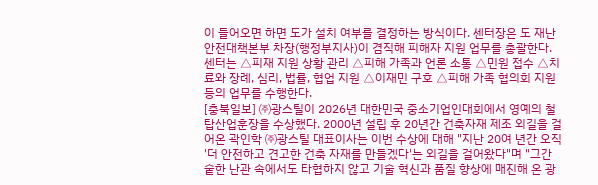이 들어오면 하면 도가 설치 여부를 결정하는 방식이다. 센터장은 도 재난안전대책본부 차장(행정부지사)이 겸직해 피해자 지원 업무를 총괄한다. 센터는 △피재 지원 상황 관리 △피해 가족과 언론 소통 △민원 접수 △치료와 장례, 심리, 법률, 협업 지원 △이재민 구호 △피해 가족 협의회 지원 등의 업무를 수행한다.
[충북일보] ㈜광스틸이 2026년 대한민국 중소기업인대회에서 영예의 철탑산업훈장을 수상했다. 2000년 설립 후 20년간 건축자재 제조 외길을 걸어온 곽인학 ㈜광스틸 대표이사는 이번 수상에 대해 "지난 20여 년간 오직 '더 안전하고 견고한 건축 자재를 만들겠다'는 외길을 걸어왔다"며 "그간 숱한 난관 속에서도 타협하지 않고 기술 혁신과 품질 향상에 매진해 온 광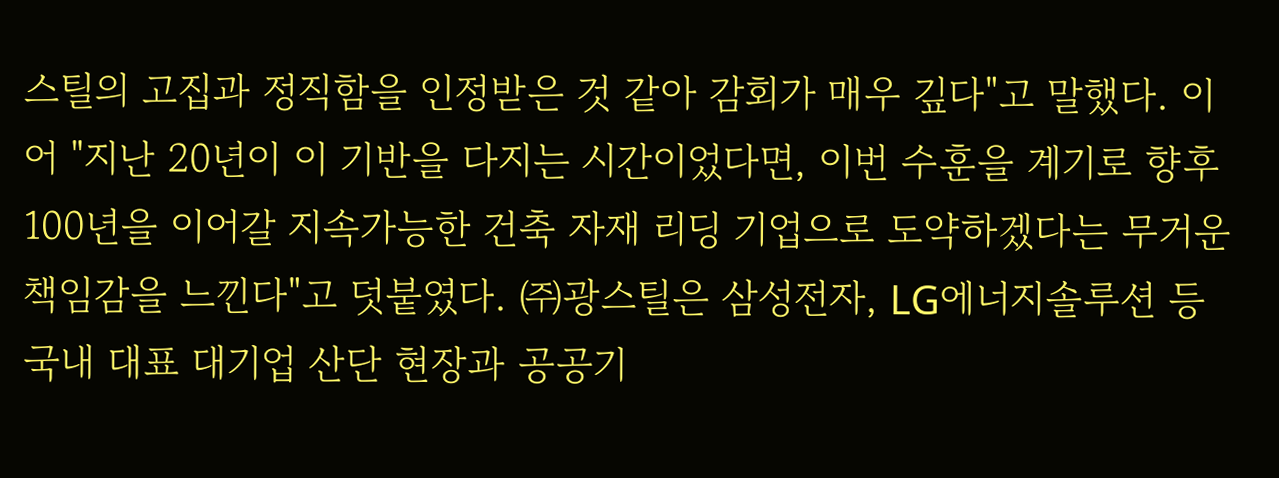스틸의 고집과 정직함을 인정받은 것 같아 감회가 매우 깊다"고 말했다. 이어 "지난 20년이 이 기반을 다지는 시간이었다면, 이번 수훈을 계기로 향후 100년을 이어갈 지속가능한 건축 자재 리딩 기업으로 도약하겠다는 무거운 책임감을 느낀다"고 덧붙였다. ㈜광스틸은 삼성전자, LG에너지솔루션 등 국내 대표 대기업 산단 현장과 공공기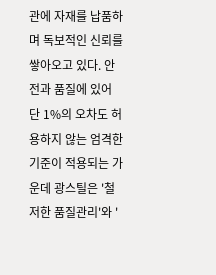관에 자재를 납품하며 독보적인 신뢰를 쌓아오고 있다. 안전과 품질에 있어 단 1%의 오차도 허용하지 않는 엄격한 기준이 적용되는 가운데 광스틸은 '철저한 품질관리'와 '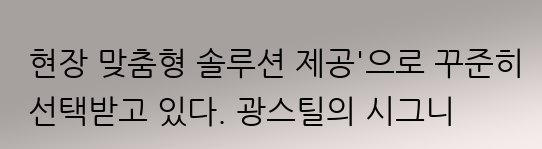현장 맞춤형 솔루션 제공'으로 꾸준히 선택받고 있다. 광스틸의 시그니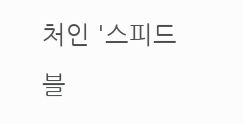처인 '스피드블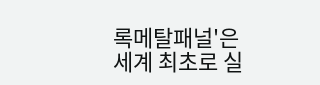록메탈패널'은 세계 최초로 실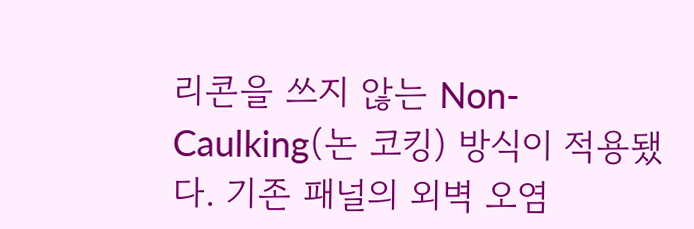리콘을 쓰지 않는 Non-Caulking(논 코킹) 방식이 적용됐다. 기존 패널의 외벽 오염